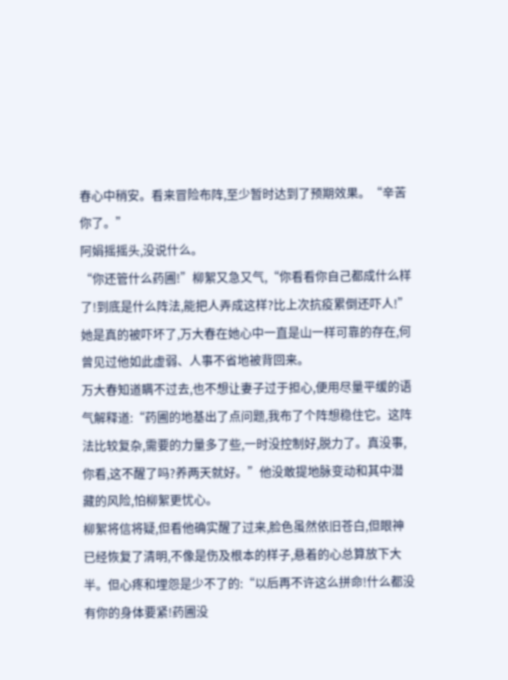春心中稍安。看来冒险布阵,至少暂时达到了预期效果。“辛苦你了。”
阿娟摇摇头,没说什么。
“你还管什么药圃!”柳絮又急又气,“你看看你自己都成什么样了!到底是什么阵法,能把人弄成这样?比上次抗疫累倒还吓人!”她是真的被吓坏了,万大春在她心中一直是山一样可靠的存在,何曾见过他如此虚弱、人事不省地被背回来。
万大春知道瞒不过去,也不想让妻子过于担心,便用尽量平缓的语气解释道:“药圃的地基出了点问题,我布了个阵想稳住它。这阵法比较复杂,需要的力量多了些,一时没控制好,脱力了。真没事,你看,这不醒了吗?养两天就好。”他没敢提地脉变动和其中潜藏的风险,怕柳絮更忧心。
柳絮将信将疑,但看他确实醒了过来,脸色虽然依旧苍白,但眼神已经恢复了清明,不像是伤及根本的样子,悬着的心总算放下大半。但心疼和埋怨是少不了的:“以后再不许这么拼命!什么都没有你的身体要紧!药圃没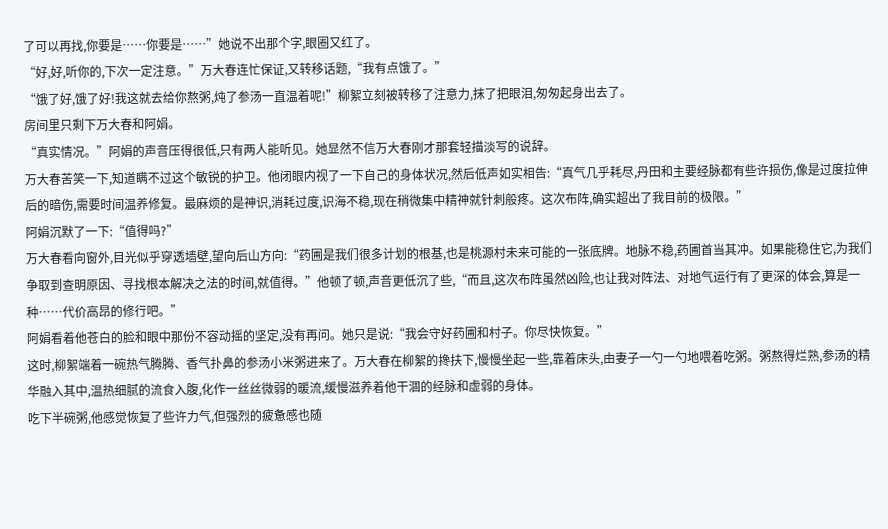了可以再找,你要是……你要是……”她说不出那个字,眼圈又红了。
“好,好,听你的,下次一定注意。”万大春连忙保证,又转移话题,“我有点饿了。”
“饿了好,饿了好!我这就去给你熬粥,炖了参汤一直温着呢!”柳絮立刻被转移了注意力,抹了把眼泪,匆匆起身出去了。
房间里只剩下万大春和阿娟。
“真实情况。”阿娟的声音压得很低,只有两人能听见。她显然不信万大春刚才那套轻描淡写的说辞。
万大春苦笑一下,知道瞒不过这个敏锐的护卫。他闭眼内视了一下自己的身体状况,然后低声如实相告:“真气几乎耗尽,丹田和主要经脉都有些许损伤,像是过度拉伸后的暗伤,需要时间温养修复。最麻烦的是神识,消耗过度,识海不稳,现在稍微集中精神就针刺般疼。这次布阵,确实超出了我目前的极限。”
阿娟沉默了一下:“值得吗?”
万大春看向窗外,目光似乎穿透墙壁,望向后山方向:“药圃是我们很多计划的根基,也是桃源村未来可能的一张底牌。地脉不稳,药圃首当其冲。如果能稳住它,为我们争取到查明原因、寻找根本解决之法的时间,就值得。”他顿了顿,声音更低沉了些,“而且,这次布阵虽然凶险,也让我对阵法、对地气运行有了更深的体会,算是一种……代价高昂的修行吧。”
阿娟看着他苍白的脸和眼中那份不容动摇的坚定,没有再问。她只是说:“我会守好药圃和村子。你尽快恢复。”
这时,柳絮端着一碗热气腾腾、香气扑鼻的参汤小米粥进来了。万大春在柳絮的搀扶下,慢慢坐起一些,靠着床头,由妻子一勺一勺地喂着吃粥。粥熬得烂熟,参汤的精华融入其中,温热细腻的流食入腹,化作一丝丝微弱的暖流,缓慢滋养着他干涸的经脉和虚弱的身体。
吃下半碗粥,他感觉恢复了些许力气,但强烈的疲惫感也随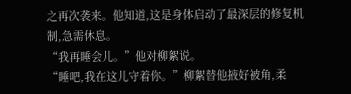之再次袭来。他知道,这是身体启动了最深层的修复机制,急需休息。
“我再睡会儿。”他对柳絮说。
“睡吧,我在这儿守着你。”柳絮替他掖好被角,柔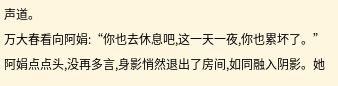声道。
万大春看向阿娟:“你也去休息吧,这一天一夜,你也累坏了。”
阿娟点点头,没再多言,身影悄然退出了房间,如同融入阴影。她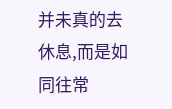并未真的去休息,而是如同往常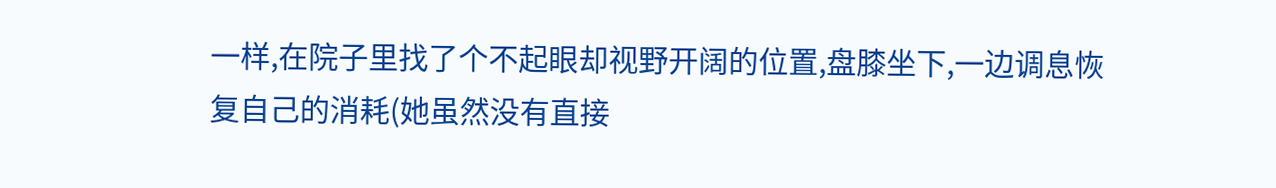一样,在院子里找了个不起眼却视野开阔的位置,盘膝坐下,一边调息恢复自己的消耗(她虽然没有直接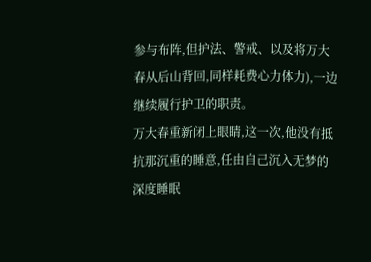参与布阵,但护法、警戒、以及将万大春从后山背回,同样耗费心力体力),一边继续履行护卫的职责。
万大春重新闭上眼睛,这一次,他没有抵抗那沉重的睡意,任由自己沉入无梦的深度睡眠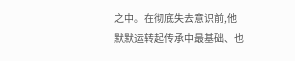之中。在彻底失去意识前,他默默运转起传承中最基础、也